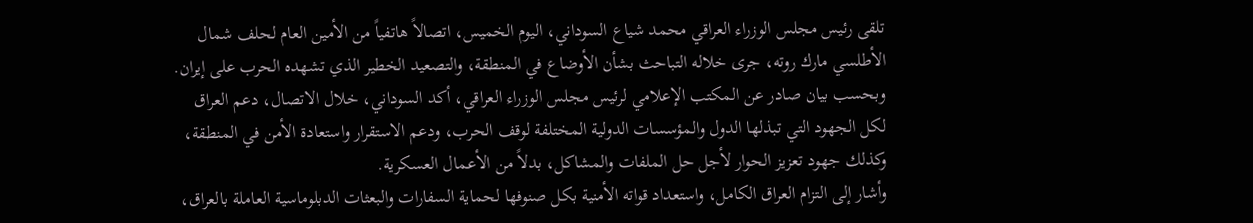تلقى رئيس مجلس الوزراء العراقي محمد شياع السوداني، اليوم الخميس، اتصالاً هاتفياً من الأمين العام لحلف شمال الأطلسي مارك روته، جرى خلاله التباحث بشأن الأوضاع في المنطقة، والتصعيد الخطير الذي تشهده الحرب على إيران.
وبحسب بيان صادر عن المكتب الإعلامي لرئيس مجلس الوزراء العراقي، أكد السوداني، خلال الاتصال، دعم العراق لكل الجهود التي تبذلها الدول والمؤسسات الدولية المختلفة لوقف الحرب، ودعم الاستقرار واستعادة الأمن في المنطقة، وكذلك جهود تعزيز الحوار لأجل حل الملفات والمشاكل، بدلاً من الأعمال العسكرية.
وأشار إلى التزام العراق الكامل، واستعداد قواته الأمنية بكل صنوفها لحماية السفارات والبعثات الدبلوماسية العاملة بالعراق،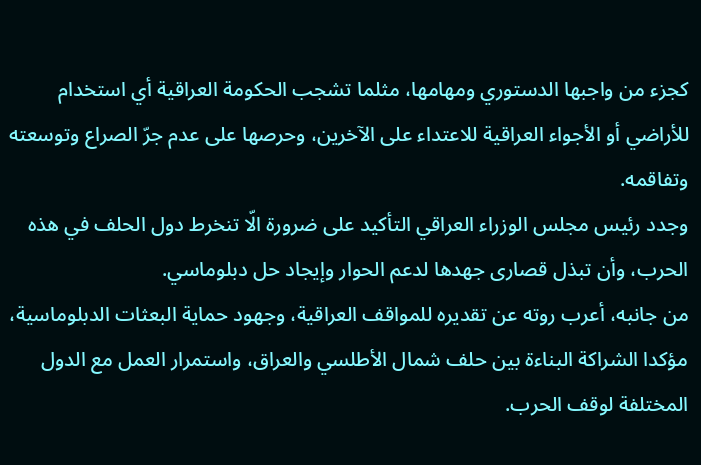كجزء من واجبها الدستوري ومهامها، مثلما تشجب الحكومة العراقية أي استخدام للأراضي أو الأجواء العراقية للاعتداء على الآخرين، وحرصها على عدم جرّ الصراع وتوسعته وتفاقمه.
وجدد رئيس مجلس الوزراء العراقي التأكيد على ضرورة الّا تنخرط دول الحلف في هذه الحرب، وأن تبذل قصارى جهدها لدعم الحوار وإيجاد حل دبلوماسي.
من جانبه، أعرب روته عن تقديره للمواقف العراقية، وجهود حماية البعثات الدبلوماسية، مؤكدا الشراكة البناءة بين حلف شمال الأطلسي والعراق، واستمرار العمل مع الدول المختلفة لوقف الحرب.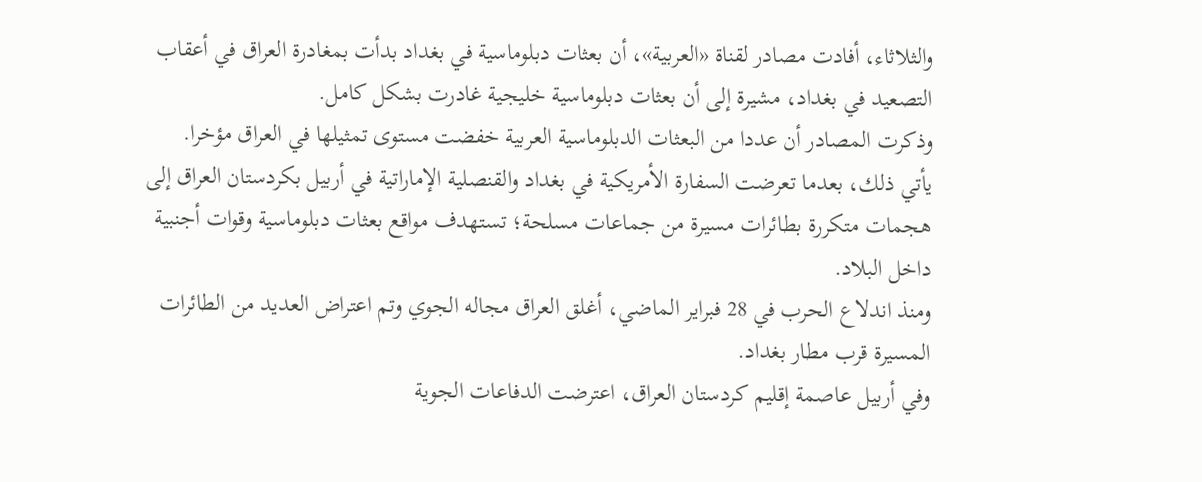والثلاثاء، أفادت مصادر لقناة «العربية»، أن بعثات دبلوماسية في بغداد بدأت بمغادرة العراق في أعقاب التصعيد في بغداد، مشيرة إلى أن بعثات دبلوماسية خليجية غادرت بشكل كامل.
وذكرت المصادر أن عددا من البعثات الدبلوماسية العربية خفضت مستوى تمثيلها في العراق مؤخرا.
يأتي ذلك، بعدما تعرضت السفارة الأمريكية في بغداد والقنصلية الإماراتية في أربيل بكردستان العراق إلى هجمات متكررة بطائرات مسيرة من جماعات مسلحة؛ تستهدف مواقع بعثات دبلوماسية وقوات أجنبية داخل البلاد.
ومنذ اندلاع الحرب في 28 فبراير الماضي، أغلق العراق مجاله الجوي وتم اعتراض العديد من الطائرات المسيرة قرب مطار بغداد.
وفي أربيل عاصمة إقليم كردستان العراق، اعترضت الدفاعات الجوية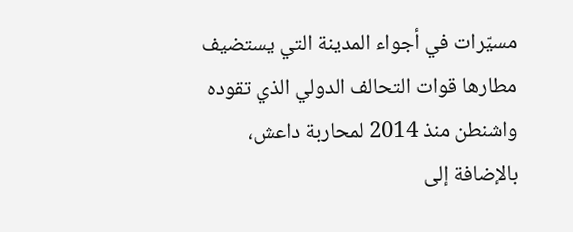مسيّرات في أجواء المدينة التي يستضيف مطارها قوات التحالف الدولي الذي تقوده واشنطن منذ 2014 لمحاربة داعش، بالإضافة إلى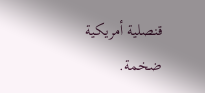قنصلية أمريكية ضخمة.